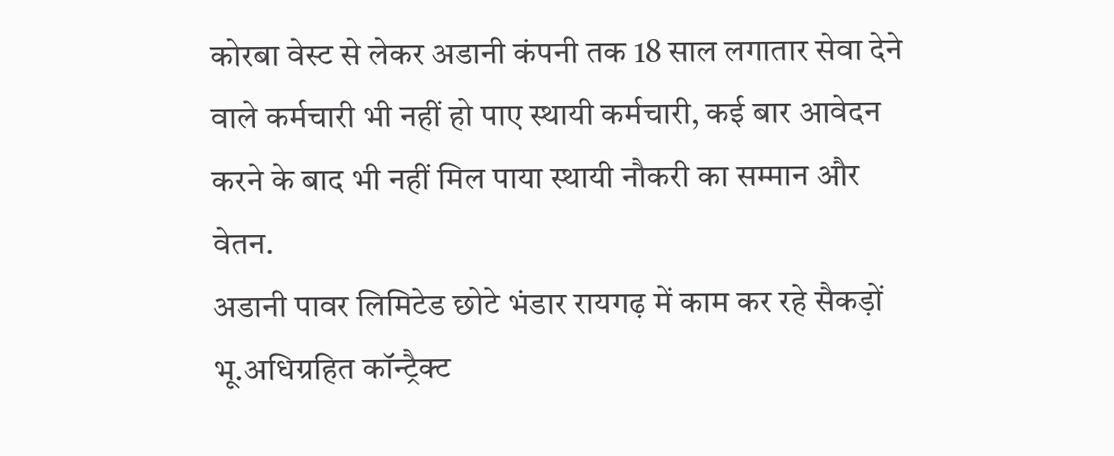कोरबा वेस्ट से लेकर अडानी कंपनी तक 18 साल लगातार सेवा देने वाले कर्मचारी भी नहीं हो पाए स्थायी कर्मचारी, कई बार आवेदन करने के बाद भी नहीं मिल पाया स्थायी नौकरी का सम्मान और वेतन.
अडानी पावर लिमिटेड छोटे भंडार रायगढ़ में काम कर रहे सैकड़ों भू.अधिग्रहित कॉन्ट्रैक्ट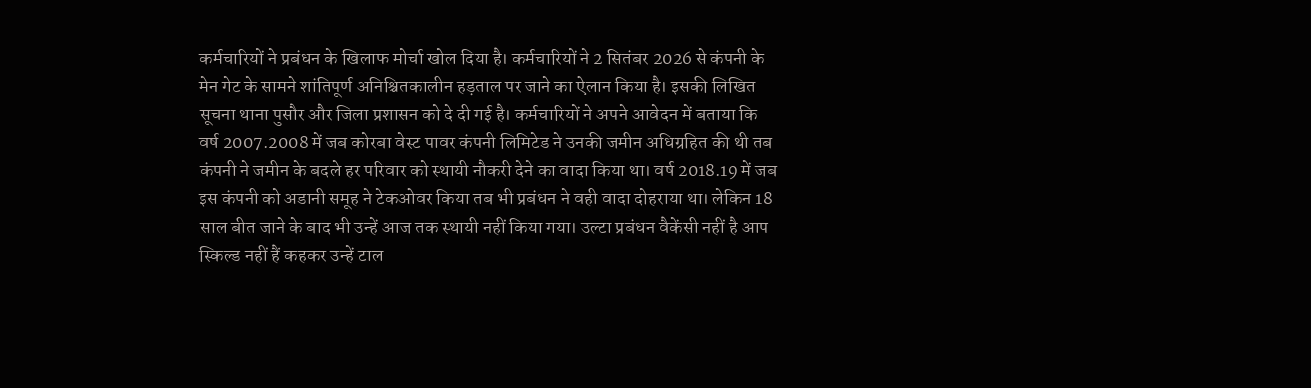कर्मचारियों ने प्रबंधन के खिलाफ मोर्चा खोल दिया है। कर्मचारियों ने 2 सितंबर 2026 से कंपनी के मेन गेट के सामने शांतिपूर्ण अनिश्चितकालीन हड़ताल पर जाने का ऐलान किया है। इसकी लिखित सूचना थाना पुसौर और जिला प्रशासन को दे दी गई है। कर्मचारियों ने अपने आवेदन में बताया कि वर्ष 2007.2008 में जब कोरबा वेस्ट पावर कंपनी लिमिटेड ने उनकी जमीन अधिग्रहित की थी तब कंपनी ने जमीन के बदले हर परिवार को स्थायी नौकरी देने का वादा किया था। वर्ष 2018.19 में जब इस कंपनी को अडानी समूह ने टेकओवर किया तब भी प्रबंधन ने वही वादा दोहराया था। लेकिन 18 साल बीत जाने के बाद भी उन्हें आज तक स्थायी नहीं किया गया। उल्टा प्रबंधन वैकेंसी नहीं है आप स्किल्ड नहीं हैं कहकर उन्हें टाल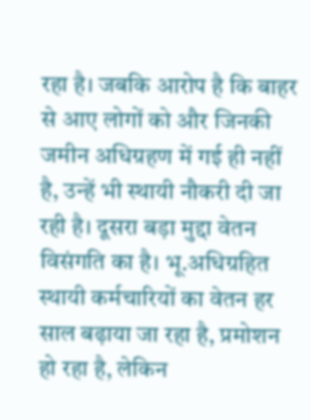रहा है। जबकि आरोप है कि बाहर से आए लोगों को और जिनकी जमीन अधिग्रहण में गई ही नहीं है, उन्हें भी स्थायी नौकरी दी जा रही है। दूसरा बड़ा मुद्दा वेतन विसंगति का है। भू.अधिग्रहित स्थायी कर्मचारियों का वेतन हर साल बढ़ाया जा रहा है, प्रमोशन हो रहा है, लेकिन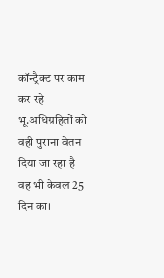कॉन्ट्रैक्ट पर काम कर रहे भू.अधिग्रहितों को वही पुराना वेतन दिया जा रहा है वह भी केवल 25 दिन का।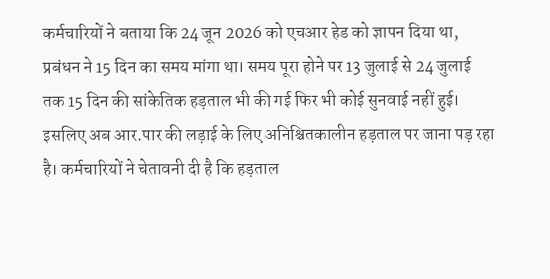कर्मचारियों ने बताया कि 24 जून 2026 को एचआर हेड को ज्ञापन दिया था, प्रबंधन ने 15 दिन का समय मांगा था। समय पूरा होने पर 13 जुलाई से 24 जुलाई तक 15 दिन की सांकेतिक हड़ताल भी की गई फिर भी कोई सुनवाई नहीं हुई। इसलिए अब आर.पार की लड़ाई के लिए अनिश्चितकालीन हड़ताल पर जाना पड़ रहा है। कर्मचारियों ने चेतावनी दी है कि हड़ताल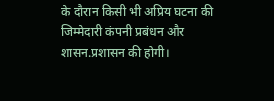के दौरान किसी भी अप्रिय घटना की जिम्मेदारी कंपनी प्रबंधन और शासन.प्रशासन की होगी।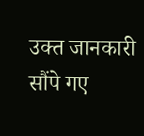उक्त जानकारी सौंपे गए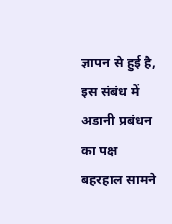ज्ञापन से हुई है, इस संबंध में अडानी प्रबंधन का पक्ष बहरहाल सामने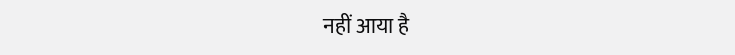नहीं आया है